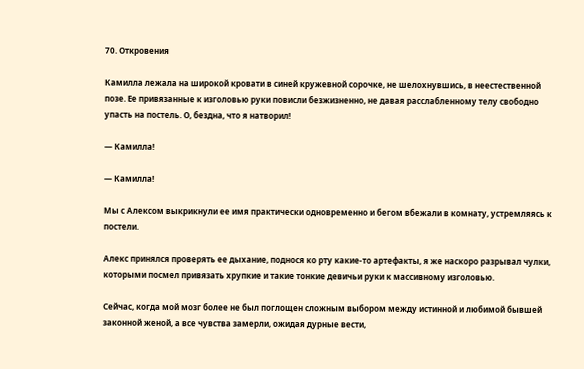70. Откровения

Камилла лежала на широкой кровати в синей кружевной сорочке, не шелохнувшись, в неестественной позе. Ее привязанные к изголовью руки повисли безжизненно, не давая расслабленному телу свободно упасть на постель. О, бездна, что я натворил!

— Камилла!

— Камилла!

Мы с Алексом выкрикнули ее имя практически одновременно и бегом вбежали в комнату, устремляясь к постели.

Алекс принялся проверять ее дыхание, поднося ко рту какие-то артефакты, я же наскоро разрывал чулки, которыми посмел привязать хрупкие и такие тонкие девичьи руки к массивному изголовью.

Сейчас, когда мой мозг более не был поглощен сложным выбором между истинной и любимой бывшей законной женой, а все чувства замерли, ожидая дурные вести,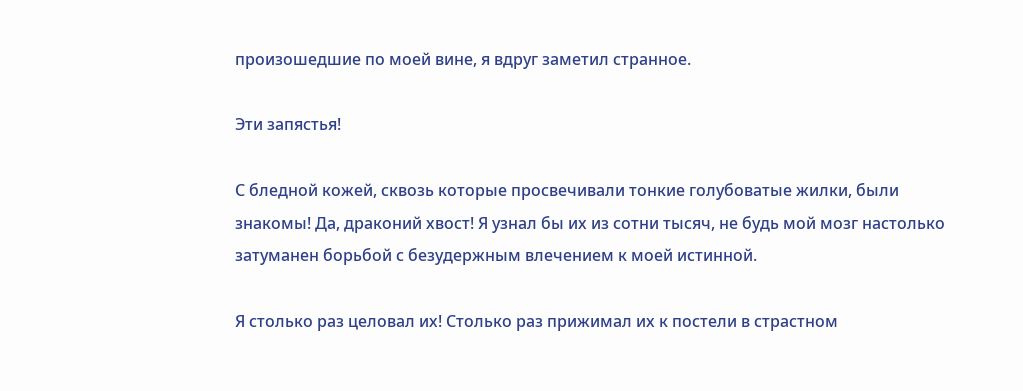произошедшие по моей вине, я вдруг заметил странное.

Эти запястья!

С бледной кожей, сквозь которые просвечивали тонкие голубоватые жилки, были знакомы! Да, драконий хвост! Я узнал бы их из сотни тысяч, не будь мой мозг настолько затуманен борьбой с безудержным влечением к моей истинной.

Я столько раз целовал их! Столько раз прижимал их к постели в страстном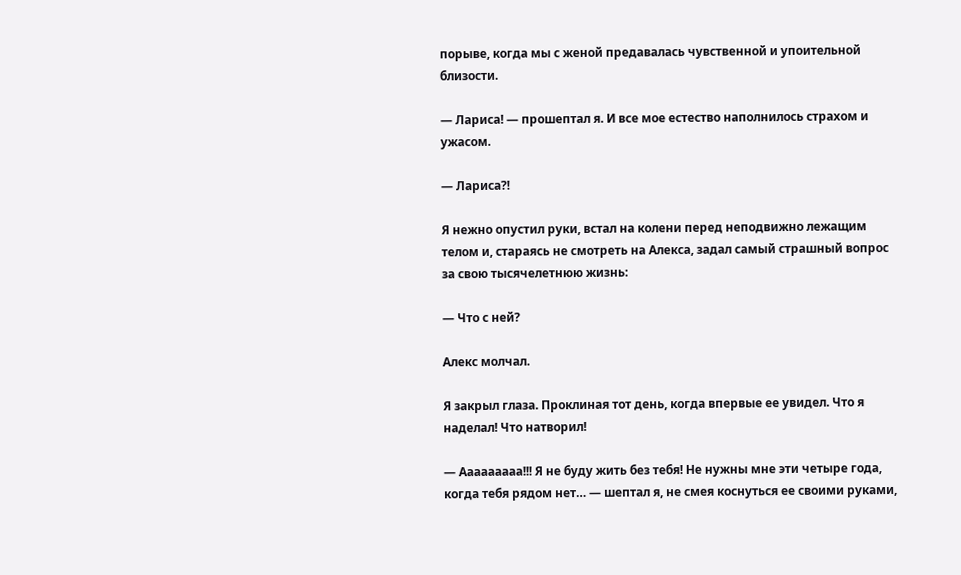порыве, когда мы с женой предавалась чувственной и упоительной близости.

— Лариса! — прошептал я. И все мое естество наполнилось страхом и ужасом.

— Лариса⁈

Я нежно опустил руки, встал на колени перед неподвижно лежащим телом и, стараясь не смотреть на Алекса, задал самый страшный вопрос за свою тысячелетнюю жизнь:

— Что с ней?

Алекс молчал.

Я закрыл глаза. Проклиная тот день, когда впервые ее увидел. Что я наделал! Что натворил!

— Ааааааааа!!! Я не буду жить без тебя! Не нужны мне эти четыре года, когда тебя рядом нет… — шептал я, не смея коснуться ее своими руками,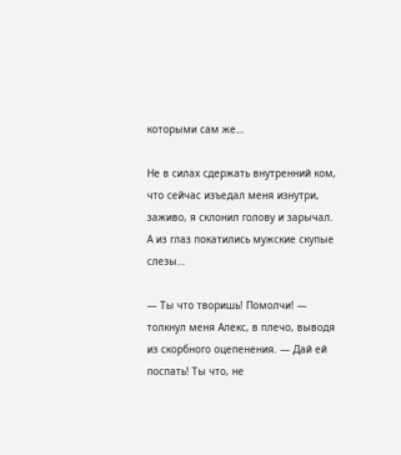которыми сам же…

Не в силах сдержать внутренний ком, что сейчас изъедал меня изнутри, заживо, я склонил голову и зарычал. А из глаз покатились мужские скупые слезы…

— Ты что творишь! Помолчи! — толкнул меня Алекс, в плечо, выводя из скорбного оцепенения. — Дай ей поспать! Ты что, не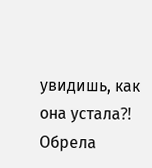увидишь, как она устала⁈ Обрела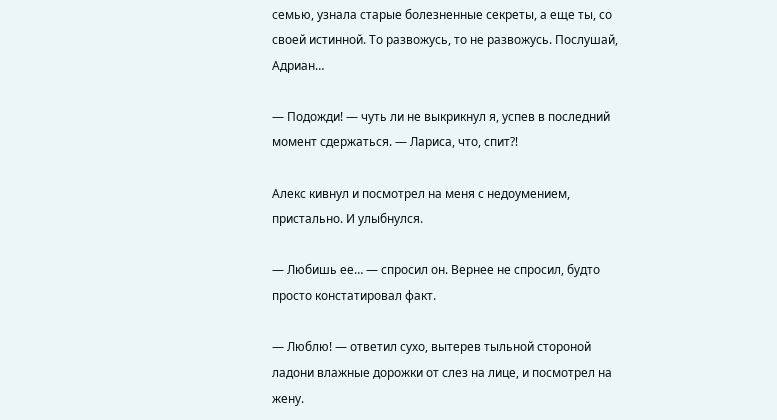семью, узнала старые болезненные секреты, а еще ты, со своей истинной. То развожусь, то не развожусь. Послушай, Адриан…

— Подожди! — чуть ли не выкрикнул я, успев в последний момент сдержаться. — Лариса, что, спит⁈

Алекс кивнул и посмотрел на меня с недоумением, пристально. И улыбнулся.

— Любишь ее… — спросил он. Вернее не спросил, будто просто констатировал факт.

— Люблю! — ответил сухо, вытерев тыльной стороной ладони влажные дорожки от слез на лице, и посмотрел на жену.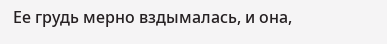Ее грудь мерно вздымалась, и она,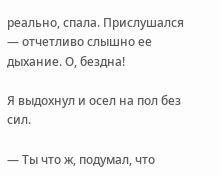реально, спала. Прислушался — отчетливо слышно ее дыхание. О, бездна!

Я выдохнул и осел на пол без сил.

— Ты что ж, подумал, что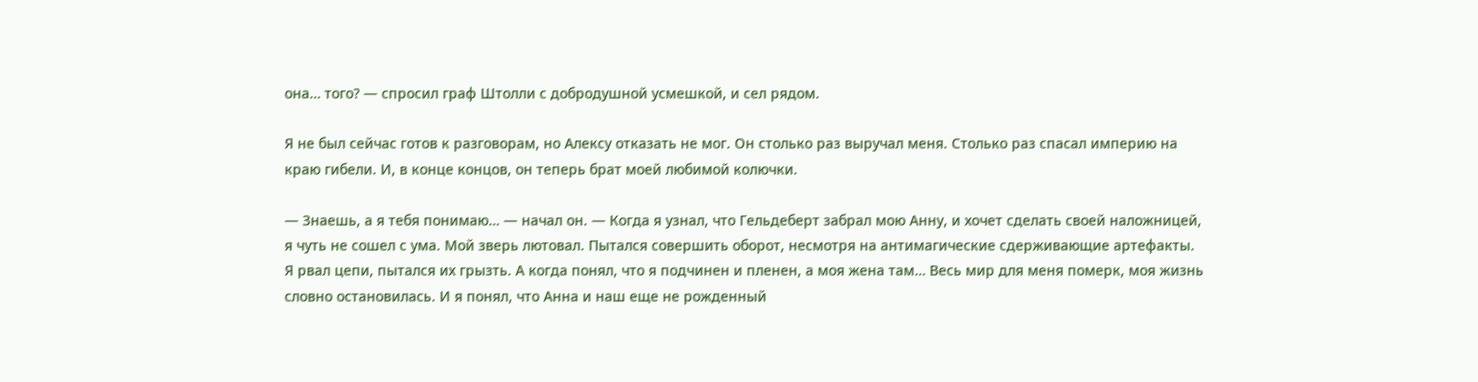она… того? — спросил граф Штолли с добродушной усмешкой, и сел рядом.

Я не был сейчас готов к разговорам, но Алексу отказать не мог. Он столько раз выручал меня. Столько раз спасал империю на краю гибели. И, в конце концов, он теперь брат моей любимой колючки.

— Знаешь, а я тебя понимаю… — начал он. — Когда я узнал, что Гельдеберт забрал мою Анну, и хочет сделать своей наложницей, я чуть не сошел с ума. Мой зверь лютовал. Пытался совершить оборот, несмотря на антимагические сдерживающие артефакты. Я рвал цепи, пытался их грызть. А когда понял, что я подчинен и пленен, а моя жена там… Весь мир для меня померк, моя жизнь словно остановилась. И я понял, что Анна и наш еще не рожденный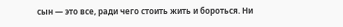сын — это все, ради чего стоить жить и бороться. Ни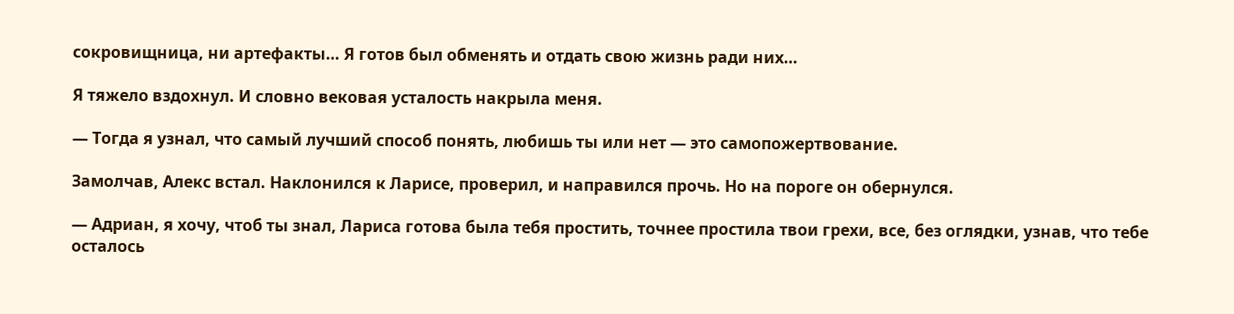сокровищница, ни артефакты… Я готов был обменять и отдать свою жизнь ради них…

Я тяжело вздохнул. И словно вековая усталость накрыла меня.

— Тогда я узнал, что самый лучший способ понять, любишь ты или нет — это самопожертвование.

Замолчав, Алекс встал. Наклонился к Ларисе, проверил, и направился прочь. Но на пороге он обернулся.

— Адриан, я хочу, чтоб ты знал, Лариса готова была тебя простить, точнее простила твои грехи, все, без оглядки, узнав, что тебе осталось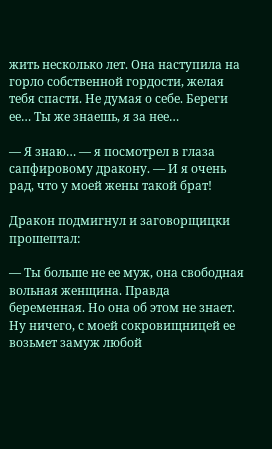жить несколько лет. Она наступила на горло собственной гордости, желая тебя спасти. Не думая о себе. Береги ее… Ты же знаешь, я за нее…

— Я знаю… — я посмотрел в глаза сапфировому дракону. — И я очень рад, что у моей жены такой брат!

Дракон подмигнул и заговорщицки прошептал:

— Ты больше не ее муж, она свободная вольная женщина. Правда беременная. Но она об этом не знает. Ну ничего, с моей сокровищницей ее возьмет замуж любой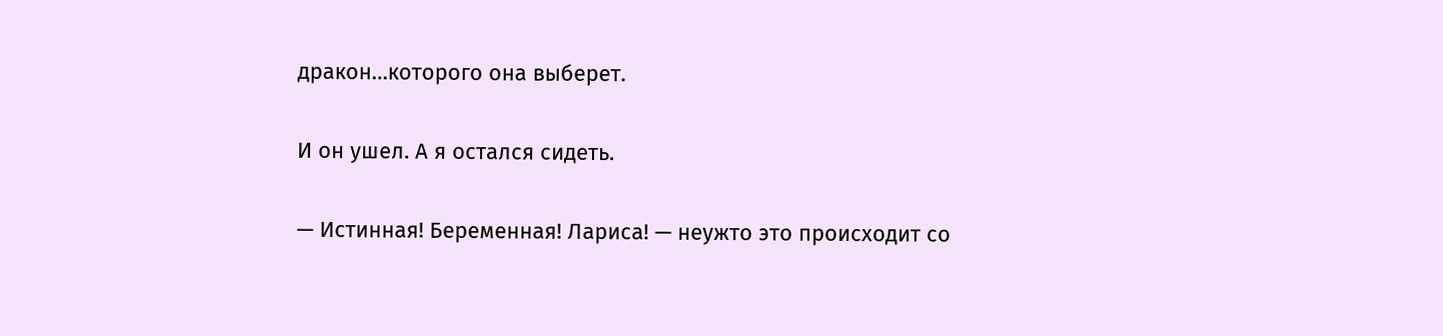дракон…которого она выберет.

И он ушел. А я остался сидеть.

— Истинная! Беременная! Лариса! — неужто это происходит со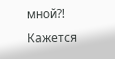мной⁈ Кажется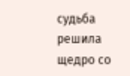судьба решила щедро со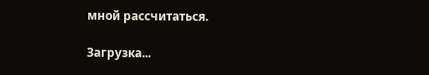мной рассчитаться.

Загрузка...